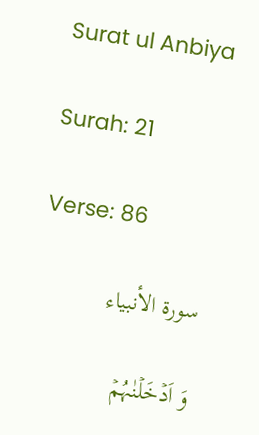Surat ul Anbiya

Surah: 21

Verse: 86

سورة الأنبياء

وَ اَدۡخَلۡنٰہُمۡ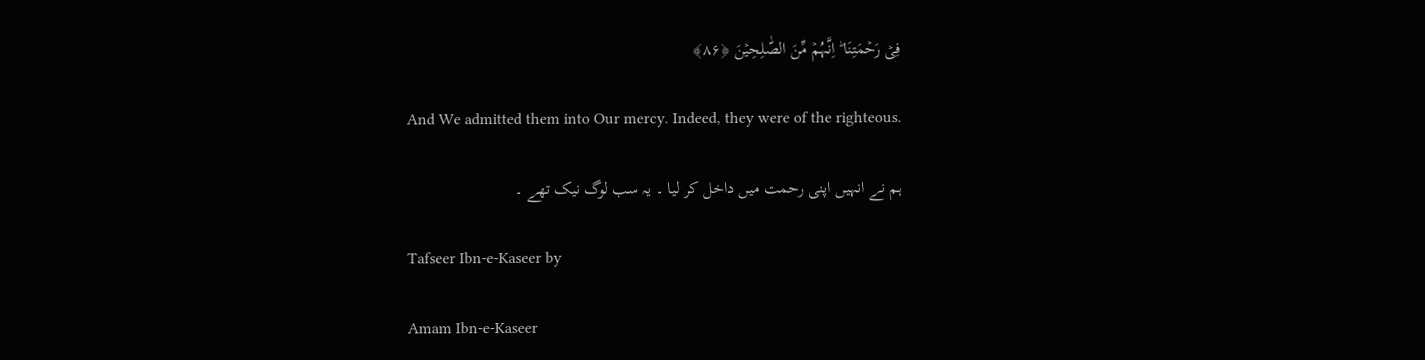فِیۡ رَحۡمَتِنَا ؕ اِنَّہُمۡ مِّنَ الصّٰلِحِیۡنَ ﴿۸۶﴾

And We admitted them into Our mercy. Indeed, they were of the righteous.

ہم نے انہیں اپنی رحمت میں داخل کر لیا ۔ یہ سب لوگ نیک تھے ۔

Tafseer Ibn-e-Kaseer by

Amam Ibn-e-Kaseer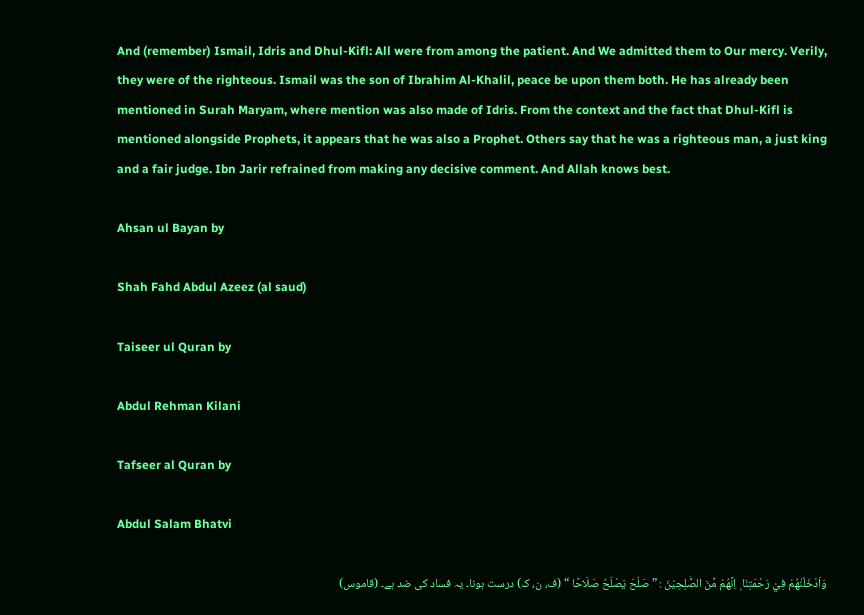And (remember) Ismail, Idris and Dhul-Kifl: All were from among the patient. And We admitted them to Our mercy. Verily, they were of the righteous. Ismail was the son of Ibrahim Al-Khalil, peace be upon them both. He has already been mentioned in Surah Maryam, where mention was also made of Idris. From the context and the fact that Dhul-Kifl is mentioned alongside Prophets, it appears that he was also a Prophet. Others say that he was a righteous man, a just king and a fair judge. Ibn Jarir refrained from making any decisive comment. And Allah knows best.

Ahsan ul Bayan by

Shah Fahd Abdul Azeez (al saud)

Taiseer ul Quran by

Abdul Rehman Kilani

Tafseer al Quran by

Abdul Salam Bhatvi

وَاَدْخَلْنٰهُمْ فِيْ رَحْمَتِنَا ۭ اِنَّهُمْ مِّنَ الصّٰلِحِيْنَ : ” صَلَحَ یَصْلَحُ صَلَاحًا “ (ف، ن، ک) درست ہونا۔ یہ فساد کی ضد ہے۔ (قاموس)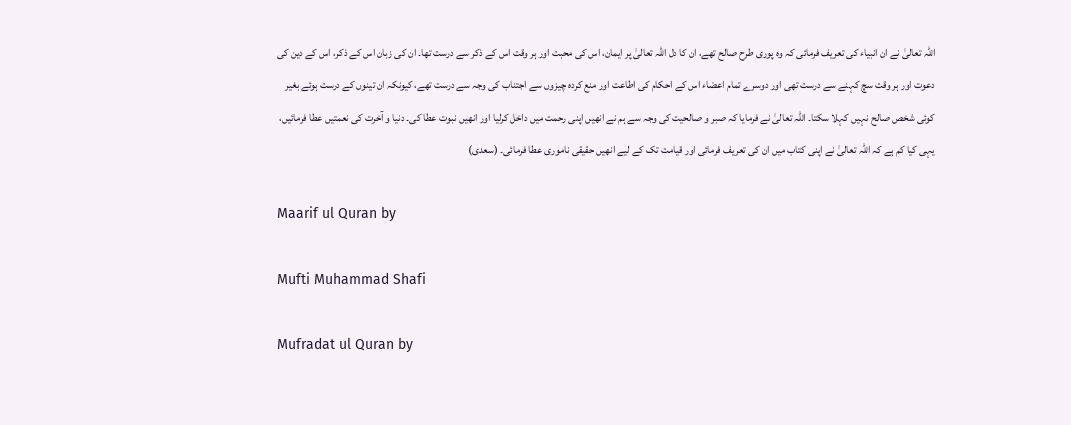اللہ تعالیٰ نے ان انبیاء کی تعریف فرمائی کہ وہ پوری طرح صالح تھے، ان کا دل اللہ تعالیٰ پر ایمان، اس کی محبت اور ہر وقت اس کے ذکر سے درست تھا۔ ان کی زبان اس کے ذکر، اس کے دین کی دعوت اور ہر وقت سچ کہنے سے درست تھی اور دوسرے تمام اعضاء اس کے احکام کی اطاعت اور منع کردہ چیزوں سے اجتناب کی وجہ سے درست تھے، کیونکہ ان تینوں کے درست ہوئے بغیر کوئی شخص صالح نہیں کہلا سکتا۔ اللہ تعالیٰ نے فرمایا کہ صبر و صالحیت کی وجہ سے ہم نے انھیں اپنی رحمت میں داخل کرلیا اور انھیں نبوت عطا کی۔ دنیا و آخرت کی نعمتیں عطا فرمائیں، یہی کیا کم ہے کہ اللہ تعالیٰ نے اپنی کتاب میں ان کی تعریف فرمائی اور قیامت تک کے لیے انھیں حقیقی ناموری عطا فرمائی۔ (سعدی)

Maarif ul Quran by

Mufti Muhammad Shafi

Mufradat ul Quran by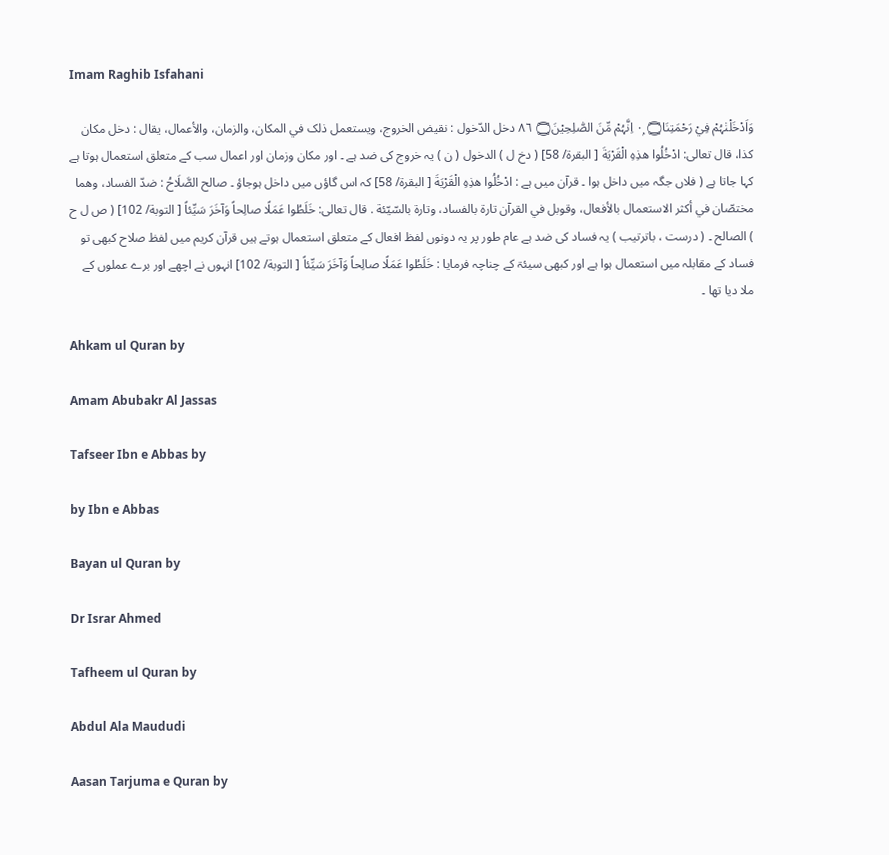Imam Raghib Isfahani

وَاَدْخَلْنٰہُمْ فِيْ رَحْمَتِنَا۝ ٠ۭ اِنَّہُمْ مِّنَ الصّٰلِحِيْنَ۝ ٨٦ دخل الدّخول : نقیض الخروج، ويستعمل ذلک في المکان، والزمان، والأعمال، يقال : دخل مکان کذا، قال تعالی: ادْخُلُوا هذِهِ الْقَرْيَةَ [ البقرة/ 58] ( دخ ل ) الدخول ( ن ) یہ خروج کی ضد ہے ۔ اور مکان وزمان اور اعمال سب کے متعلق استعمال ہوتا ہے کہا جاتا ہے ( فلاں جگہ میں داخل ہوا ۔ قرآن میں ہے : ادْخُلُوا هذِهِ الْقَرْيَةَ [ البقرة/ 58] کہ اس گاؤں میں داخل ہوجاؤ ۔ صالح الصَّلَاحُ : ضدّ الفساد، وهما مختصّان في أكثر الاستعمال بالأفعال، وقوبل في القرآن تارة بالفساد، وتارة بالسّيّئة . قال تعالی: خَلَطُوا عَمَلًا صالِحاً وَآخَرَ سَيِّئاً [ التوبة/ 102] ( ص ل ح ) الصالح ۔ ( درست ، باترتیب ) یہ فساد کی ضد ہے عام طور پر یہ دونوں لفظ افعال کے متعلق استعمال ہوتے ہیں قرآن کریم میں لفظ صلاح کبھی تو فساد کے مقابلہ میں استعمال ہوا ہے اور کبھی سیئۃ کے چناچہ فرمایا : خَلَطُوا عَمَلًا صالِحاً وَآخَرَ سَيِّئاً [ التوبة/ 102] انہوں نے اچھے اور برے عملوں کے ملا دیا تھا ۔

Ahkam ul Quran by

Amam Abubakr Al Jassas

Tafseer Ibn e Abbas by

by Ibn e Abbas

Bayan ul Quran by

Dr Israr Ahmed

Tafheem ul Quran by

Abdul Ala Maududi

Aasan Tarjuma e Quran by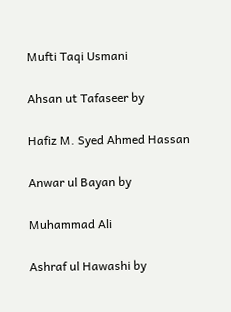Mufti Taqi Usmani

Ahsan ut Tafaseer by

Hafiz M. Syed Ahmed Hassan

Anwar ul Bayan by

Muhammad Ali

Ashraf ul Hawashi by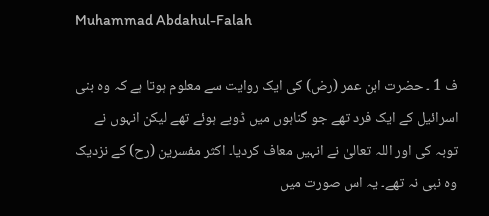Muhammad Abdahul-Falah

ف 1 ۔ حضرت ابن عمر (رض) کی ایک روایت سے معلوم ہوتا ہے کہ وہ بنی اسرائیل کے ایک فرد تھے جو گناہوں میں ڈوبے ہوئے تھے لیکن انہوں نے توبہ کی اور اللہ تعالیٰ نے انہیں معاف کردیا۔ اکثر مفسرین (رح) کے نزدیک وہ نبی نہ تھے۔ یہ اس صورت میں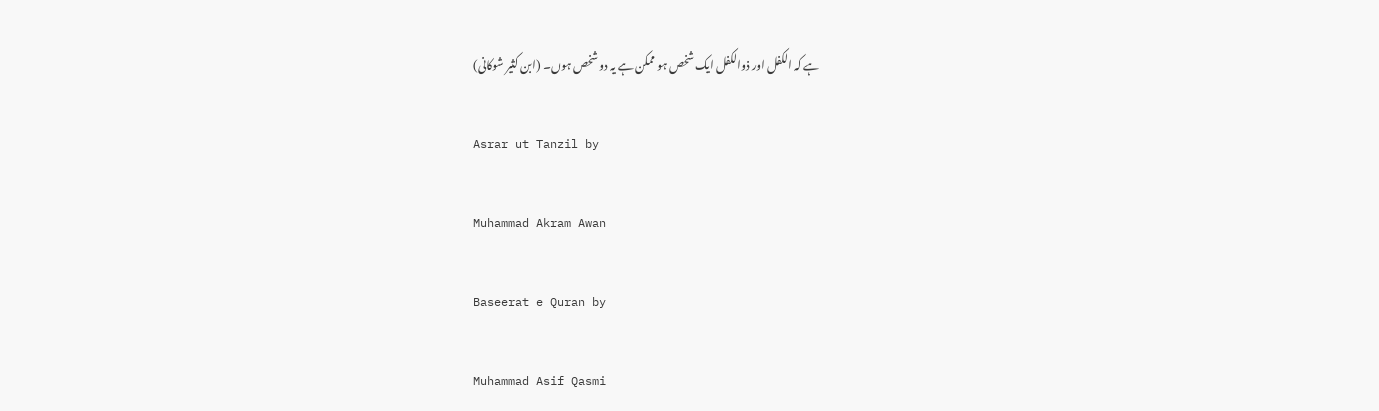ہے کہ الکفل اور ذوالکفل ایک شخص ہو ممکن ہے یہ دو شخص ہوں۔ (ابن کثیر شوکانی)

Asrar ut Tanzil by

Muhammad Akram Awan

Baseerat e Quran by

Muhammad Asif Qasmi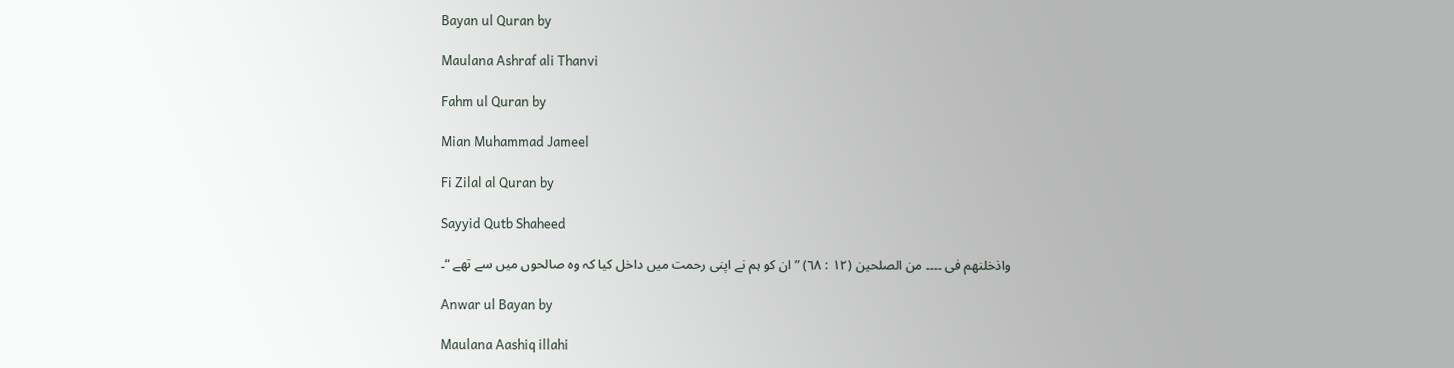Bayan ul Quran by

Maulana Ashraf ali Thanvi

Fahm ul Quran by

Mian Muhammad Jameel

Fi Zilal al Quran by

Sayyid Qutb Shaheed

واذخلنھم فی ۔۔۔۔ من الصلحین (١٢ : ٦٨) ” ان کو ہم نے اپنی رحمت میں داخل کیا کہ وہ صالحوں میں سے تھے “۔

Anwar ul Bayan by

Maulana Aashiq illahi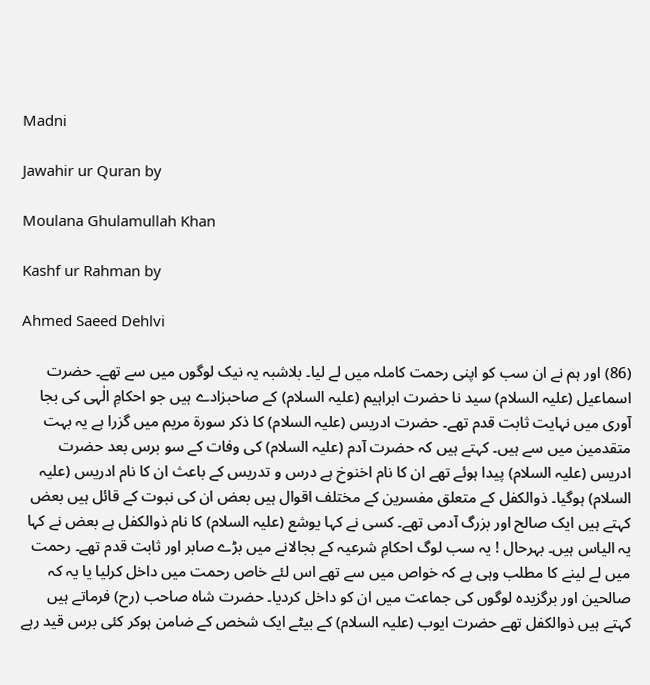Madni

Jawahir ur Quran by

Moulana Ghulamullah Khan

Kashf ur Rahman by

Ahmed Saeed Dehlvi

(86) اور ہم نے ان سب کو اپنی رحمت کاملہ میں لے لیا۔ بلاشبہ یہ نیک لوگوں میں سے تھے۔ حضرت اسماعیل (علیہ السلام) سید نا حضرت ابراہیم (علیہ السلام) کے صاحبزادے ہیں جو احکامِ الٰہی کی بجا آوری میں نہایت ثابت قدم تھے۔ حضرت ادریس (علیہ السلام) کا ذکر سورة مریم میں گزرا ہے یہ بہت متقدمین میں سے ہیں۔ کہتے ہیں کہ حضرت آدم (علیہ السلام) کی وفات کے سو برس بعد حضرت ادریس (علیہ السلام) پیدا ہوئے تھے ان کا نام اخنوخ ہے درس و تدریس کے باعث ان کا نام ادریس (علیہ السلام) ہوگیا۔ ذوالکفل کے متعلق مفسرین کے مختلف اقوال ہیں بعض ان کی نبوت کے قائل ہیں بعض کہتے ہیں ایک صالح اور بزرگ آدمی تھے۔ کسی نے کہا یوشع (علیہ السلام) کا نام ذوالکفل ہے بعض نے کہا یہ الیاس ہیں۔ بہرحال ! یہ سب لوگ احکامِ شرعیہ کے بجالانے میں بڑے صابر اور ثابت قدم تھے۔ رحمت میں لے لینے کا مطلب وہی ہے کہ خواص میں سے تھے اس لئے خاص رحمت میں داخل کرلیا یا یہ کہ صالحین اور برگزیدہ لوگوں کی جماعت میں ان کو داخل کردیا۔ حضرت شاہ صاحب (رح) فرماتے ہیں کہتے ہیں ذوالکفل تھے حضرت ایوب (علیہ السلام) کے بیٹے ایک شخص کے ضامن ہوکر کئی برس قید رہے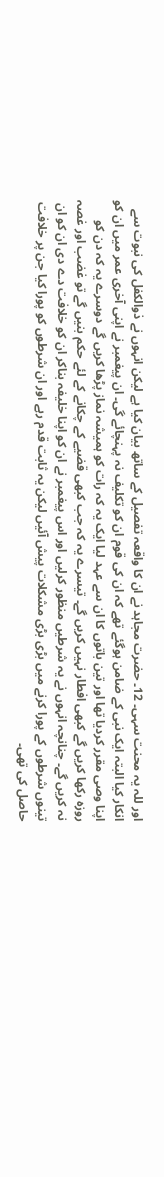اور للہ یہ محنت سہی۔ 12۔ حضرت مجاہد نے ان کا واقعہ تفصیل کے ساتھ بیان کیا ہے لیکن انہوں نے ذوالکفل کی نبوت سے انکار کیا البتہ ایک نبی کے ضامن ہوگئے تھے کہ ان کی قوم ان کو تکلیف نہ پہنچائے گی۔ ان پیغمبر نے اپنی آخری عمر میں ان کو اپنا وصی مقرر کردیا تھا اور تین باتوں کا ان سے عہد لیا ایک یہ کہ رات کو ہمیشہ نماز پڑھا کریں گے دوسرے یہ کہ دن کو روزہ رکھا کریں گے کبھی افطار نہیں کریں گے۔ تیسرے یہ کہ جب کبھی قضیے کے چکانے کے لئے حکم بنیں گے تو غضب اور غصہ نہ کریں گے۔ چنانچہ انہوں نے یہ شرطیں منظور کرلیں اور اس پیغمبر نے ان کو اپنا خلیفہ بناکر ان کو خلافت دے دی ان کو ان تینوں شرطوں کے پورا کرنے میں بڑی بڑی مشکلات پیش آئیں لیکن یہ ثابت قدم رہے اور ان شرطوں کو پورا کیا جن پر خلافت حاصل کی تھی۔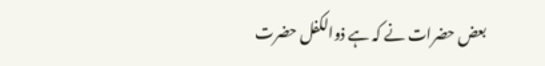بعض حضرات نے کہ ہے ذوالکفل حضرت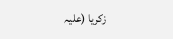زکریا (علیہ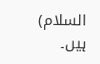السلام) ہیں۔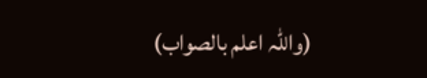(واللہ اعلم بالصواب)